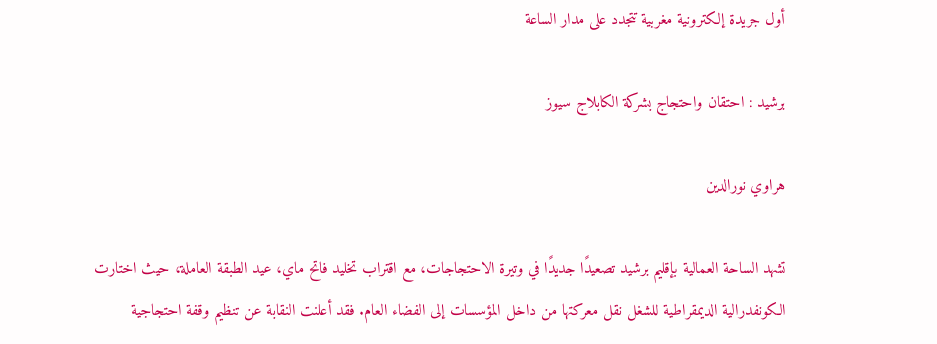أول جريدة إلكترونية مغربية تتجدد على مدار الساعة

برشيد : احتقان واحتجاج بشركة الكابلاج سيوز

هراوي نورالدين

تشهد الساحة العمالية بإقليم برشيد تصعيدًا جديدًا في وتيرة الاحتجاجات، مع اقتراب تخليد فاتح ماي، عيد الطبقة العاملة، حيث اختارت الكونفدرالية الديمقراطية للشغل نقل معركتها من داخل المؤسسات إلى الفضاء العام. فقد أعلنت النقابة عن تنظيم وقفة احتجاجية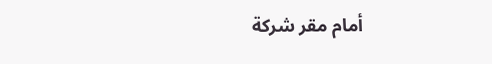أمام مقر شركة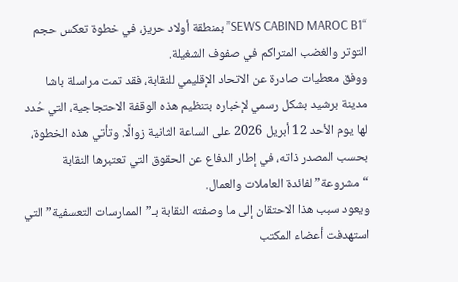“SEWS CABIND MAROC B1” بمنطقة أولاد حريز، في خطوة تعكس حجم التوتر والغضب المتراكم في صفوف الشغيلة.
ووفق معطيات صادرة عن الاتحاد الإقليمي للنقابة، فقد تمت مراسلة باشا مدينة برشيد بشكل رسمي لإخباره بتنظيم هذه الوقفة الاحتجاجية، التي حُدد لها يوم الأحد 12 أبريل 2026 على الساعة الثانية زوالًا. وتأتي هذه الخطوة، بحسب المصدر ذاته، في إطار الدفاع عن الحقوق التي تعتبرها النقابة “مشروعة” لفائدة العاملات والعمال.
ويعود سبب هذا الاحتقان إلى ما وصفته النقابة بـ”الممارسات التعسفية” التي استهدفت أعضاء المكتب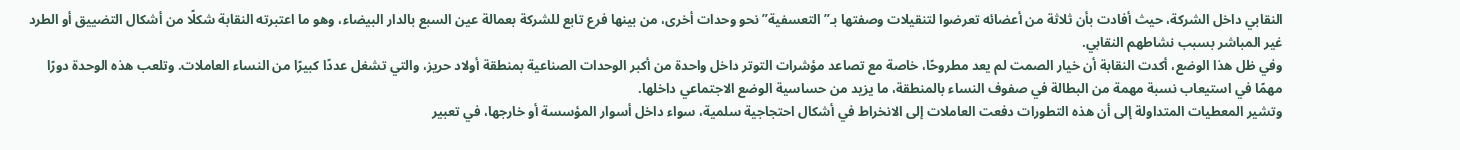النقابي داخل الشركة، حيث أفادت بأن ثلاثة من أعضائه تعرضوا لتنقيلات وصفتها بـ”التعسفية” نحو وحدات أخرى، من بينها فرع تابع للشركة بعمالة عين السبع بالدار البيضاء، وهو ما اعتبرته النقابة شكلًا من أشكال التضييق أو الطرد غير المباشر بسبب نشاطهم النقابي.
وفي ظل هذا الوضع، أكدت النقابة أن خيار الصمت لم يعد مطروحًا، خاصة مع تصاعد مؤشرات التوتر داخل واحدة من أكبر الوحدات الصناعية بمنطقة أولاد حريز، والتي تشغل عددًا كبيرًا من النساء العاملات. وتلعب هذه الوحدة دورًا مهمًا في استيعاب نسبة مهمة من البطالة في صفوف النساء بالمنطقة، ما يزيد من حساسية الوضع الاجتماعي داخلها.
وتشير المعطيات المتداولة إلى أن هذه التطورات دفعت العاملات إلى الانخراط في أشكال احتجاجية سلمية، سواء داخل أسوار المؤسسة أو خارجها، في تعبير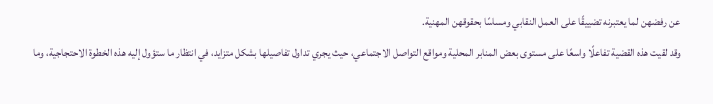عن رفضهن لما يعتبرنه تضييقًا على العمل النقابي ومساسًا بحقوقهن المهنية.
وقد لقيت هذه القضية تفاعلًا واسعًا على مستوى بعض المنابر المحلية ومواقع التواصل الاجتماعي، حيث يجري تداول تفاصيلها بشكل متزايد، في انتظار ما ستؤول إليه هذه الخطوة الاحتجاجية، وما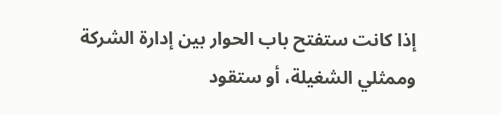إذا كانت ستفتح باب الحوار بين إدارة الشركة وممثلي الشغيلة، أو ستقود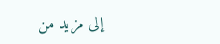إلى مزيد من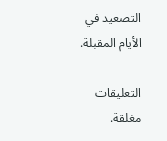التصعيد في الأيام المقبلة.

التعليقات مغلقة.